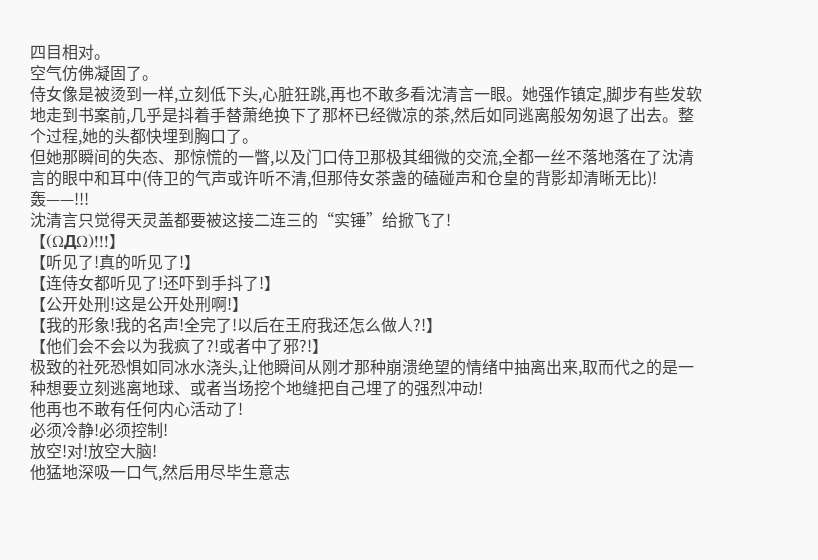四目相对。
空气仿佛凝固了。
侍女像是被烫到一样,立刻低下头,心脏狂跳,再也不敢多看沈清言一眼。她强作镇定,脚步有些发软地走到书案前,几乎是抖着手替萧绝换下了那杯已经微凉的茶,然后如同逃离般匆匆退了出去。整个过程,她的头都快埋到胸口了。
但她那瞬间的失态、那惊慌的一瞥,以及门口侍卫那极其细微的交流,全都一丝不落地落在了沈清言的眼中和耳中(侍卫的气声或许听不清,但那侍女茶盏的磕碰声和仓皇的背影却清晰无比)!
轰——!!!
沈清言只觉得天灵盖都要被这接二连三的“实锤”给掀飞了!
【(ΩДΩ)!!!】
【听见了!真的听见了!】
【连侍女都听见了!还吓到手抖了!】
【公开处刑!这是公开处刑啊!】
【我的形象!我的名声!全完了!以后在王府我还怎么做人?!】
【他们会不会以为我疯了?!或者中了邪?!】
极致的社死恐惧如同冰水浇头,让他瞬间从刚才那种崩溃绝望的情绪中抽离出来,取而代之的是一种想要立刻逃离地球、或者当场挖个地缝把自己埋了的强烈冲动!
他再也不敢有任何内心活动了!
必须冷静!必须控制!
放空!对!放空大脑!
他猛地深吸一口气,然后用尽毕生意志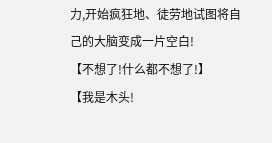力,开始疯狂地、徒劳地试图将自己的大脑变成一片空白!
【不想了!什么都不想了!】
【我是木头!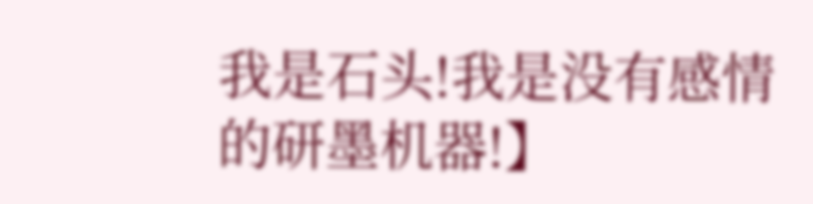我是石头!我是没有感情的研墨机器!】